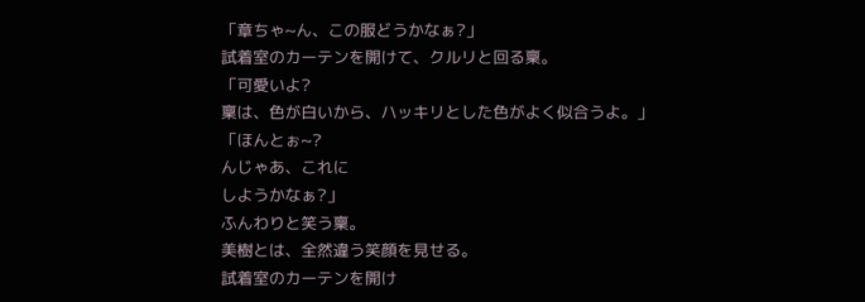「章ちゃ~ん、この服どうかなぁ?」
試着室のカーテンを開けて、クルリと回る稟。
「可愛いよ?
稟は、色が白いから、ハッキリとした色がよく似合うよ。」
「ほんとぉ~?
んじゃあ、これに
しようかなぁ?」
ふんわりと笑う稟。
美樹とは、全然違う笑顔を見せる。
試着室のカーテンを開け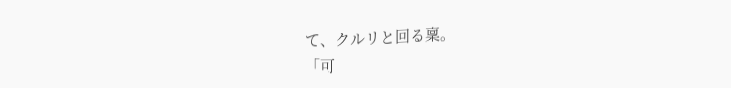て、クルリと回る稟。
「可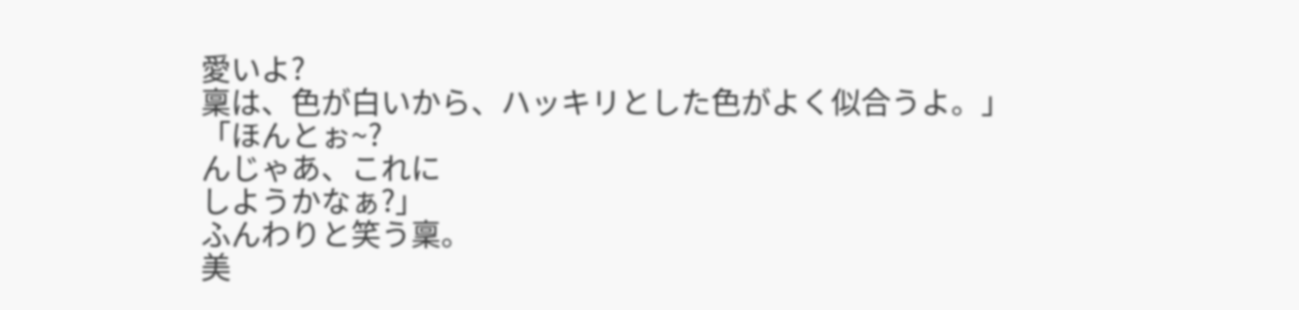愛いよ?
稟は、色が白いから、ハッキリとした色がよく似合うよ。」
「ほんとぉ~?
んじゃあ、これに
しようかなぁ?」
ふんわりと笑う稟。
美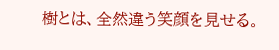樹とは、全然違う笑顔を見せる。